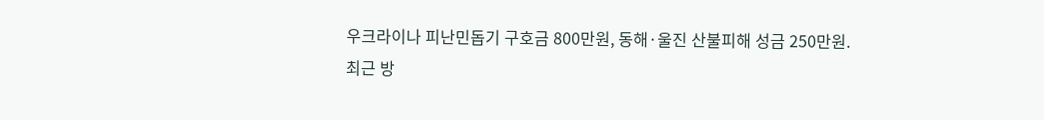우크라이나 피난민돕기 구호금 800만원, 동해·울진 산불피해 성금 250만원.
최근 방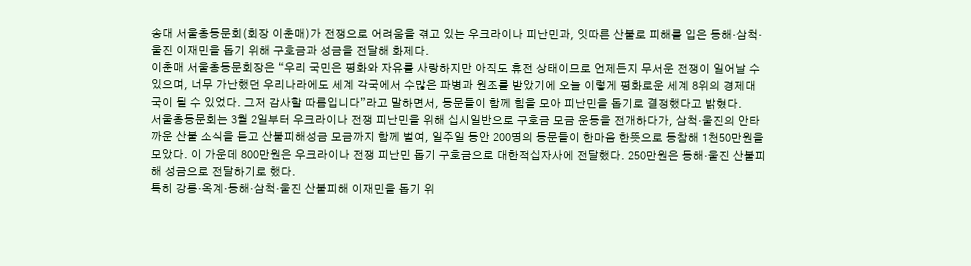송대 서울총동문회(회장 이춘매)가 전쟁으로 어려움을 겪고 있는 우크라이나 피난민과, 잇따른 산불로 피해를 입은 동해·삼척·울진 이재민을 돕기 위해 구호금과 성금을 전달해 화제다.
이춘매 서울총동문회장은 “우리 국민은 평화와 자유를 사랑하지만 아직도 휴전 상태이므로 언제든지 무서운 전쟁이 일어날 수 있으며, 너무 가난했던 우리나라에도 세계 각국에서 수많은 파병과 원조를 받았기에 오늘 이렇게 평화로운 세계 8위의 경제대국이 될 수 있었다. 그저 감사할 따름입니다”라고 말하면서, 동문들이 함께 힘을 모아 피난민을 돕기로 결정했다고 밝혔다.
서울총동문회는 3월 2일부터 우크라이나 전쟁 피난민을 위해 십시일반으로 구호금 모금 운동을 전개하다가, 삼척·울진의 안타까운 산불 소식을 듣고 산불피해성금 모금까지 함께 벌여, 일주일 동안 200명의 동문들이 한마음 한뜻으로 동참해 1천50만원을 모았다. 이 가운데 800만원은 우크라이나 전쟁 피난민 돕기 구호금으로 대한적십자사에 전달했다. 250만원은 동해·울진 산불피해 성금으로 전달하기로 했다.
특히 강릉·옥계·동해·삼척·울진 산불피해 이재민을 돕기 위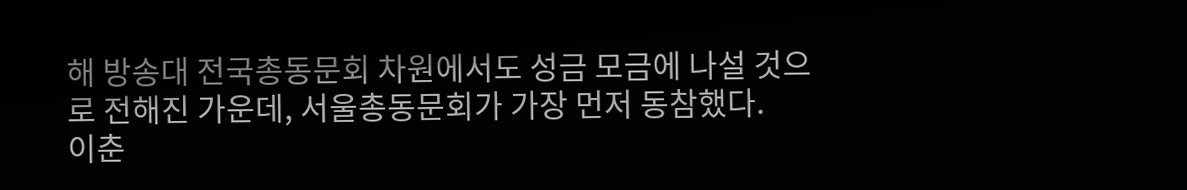해 방송대 전국총동문회 차원에서도 성금 모금에 나설 것으로 전해진 가운데, 서울총동문회가 가장 먼저 동참했다.
이춘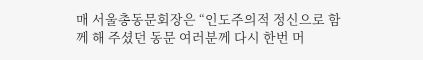매 서울총동문회장은 “인도주의적 정신으로 함께 해 주셨던 동문 여러분께 다시 한번 머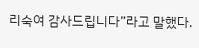리숙여 감사드립니다”라고 말했다.